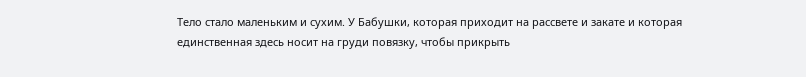Тело стало маленьким и сухим. У Бабушки, которая приходит на рассвете и закате и которая единственная здесь носит на груди повязку, чтобы прикрыть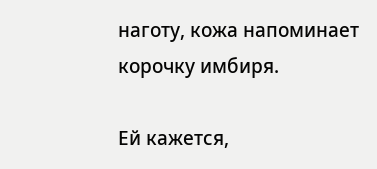наготу, кожа напоминает корочку имбиря.

Ей кажется,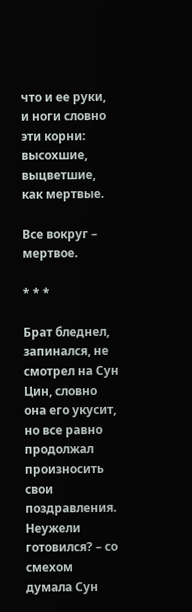что и ее руки, и ноги словно эти корни: высохшие, выцветшие, как мертвые.

Все вокруг – мертвое.

* * *

Брат бледнел, запинался, не смотрел на Сун Цин, словно она его укусит, но все равно продолжал произносить свои поздравления. Неужели готовился? – со смехом думала Сун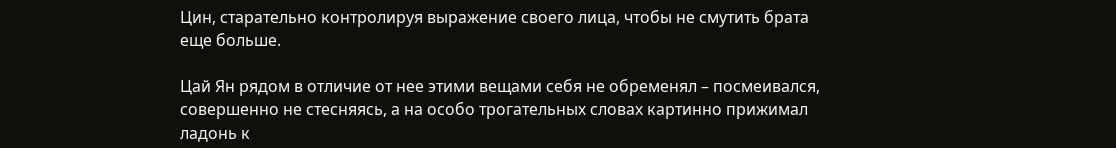Цин, старательно контролируя выражение своего лица, чтобы не смутить брата еще больше.

Цай Ян рядом в отличие от нее этими вещами себя не обременял – посмеивался, совершенно не стесняясь, а на особо трогательных словах картинно прижимал ладонь к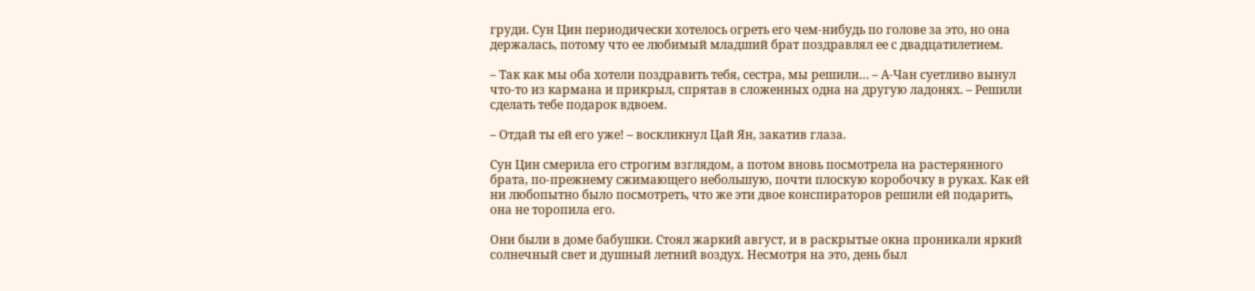груди. Сун Цин периодически хотелось огреть его чем-нибудь по голове за это, но она держалась, потому что ее любимый младший брат поздравлял ее с двадцатилетием.

– Так как мы оба хотели поздравить тебя, сестра, мы решили… – А-Чан суетливо вынул что-то из кармана и прикрыл, спрятав в сложенных одна на другую ладонях. – Решили сделать тебе подарок вдвоем.

– Отдай ты ей его уже! – воскликнул Цай Ян, закатив глаза.

Сун Цин смерила его строгим взглядом, а потом вновь посмотрела на растерянного брата, по-прежнему сжимающего небольшую, почти плоскую коробочку в руках. Как ей ни любопытно было посмотреть, что же эти двое конспираторов решили ей подарить, она не торопила его.

Они были в доме бабушки. Стоял жаркий август, и в раскрытые окна проникали яркий солнечный свет и душный летний воздух. Несмотря на это, день был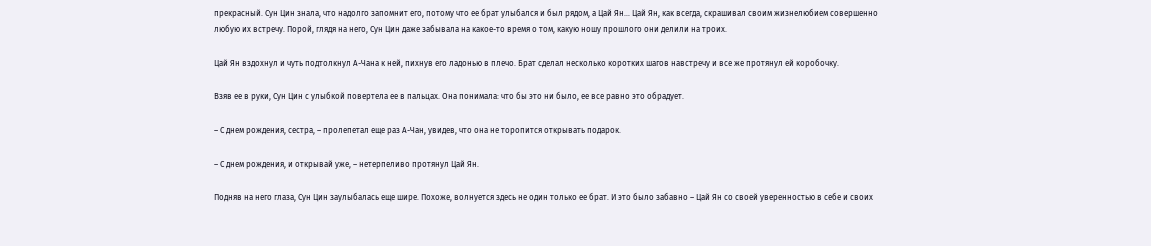прекрасный. Сун Цин знала, что надолго запомнит его, потому что ее брат улыбался и был рядом, а Цай Ян… Цай Ян, как всегда, скрашивал своим жизнелюбием совершенно любую их встречу. Порой, глядя на него, Сун Цин даже забывала на какое-то время о том, какую ношу прошлого они делили на троих.

Цай Ян вздохнул и чуть подтолкнул А-Чана к ней, пихнув его ладонью в плечо. Брат сделал несколько коротких шагов навстречу и все же протянул ей коробочку.

Взяв ее в руки, Сун Цин с улыбкой повертела ее в пальцах. Она понимала: что бы это ни было, ее все равно это обрадует.

– С днем рождения, сестра, – пролепетал еще раз А-Чан, увидев, что она не торопится открывать подарок.

– С днем рождения, и открывай уже, – нетерпеливо протянул Цай Ян.

Подняв на него глаза, Сун Цин заулыбалась еще шире. Похоже, волнуется здесь не один только ее брат. И это было забавно – Цай Ян со своей уверенностью в себе и своих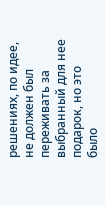решениях, по идее, не должен был переживать за выбранный для нее подарок, но это было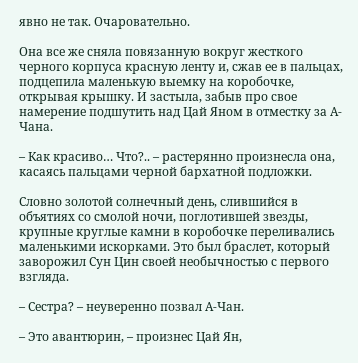явно не так. Очаровательно.

Она все же сняла повязанную вокруг жесткого черного корпуса красную ленту и, сжав ее в пальцах, подцепила маленькую выемку на коробочке, открывая крышку. И застыла, забыв про свое намерение подшутить над Цай Яном в отместку за А-Чана.

– Как красиво… Что?.. – растерянно произнесла она, касаясь пальцами черной бархатной подложки.

Словно золотой солнечный день, слившийся в объятиях со смолой ночи, поглотившей звезды, крупные круглые камни в коробочке переливались маленькими искорками. Это был браслет, который заворожил Сун Цин своей необычностью с первого взгляда.

– Сестра? – неуверенно позвал А-Чан.

– Это авантюрин, – произнес Цай Ян,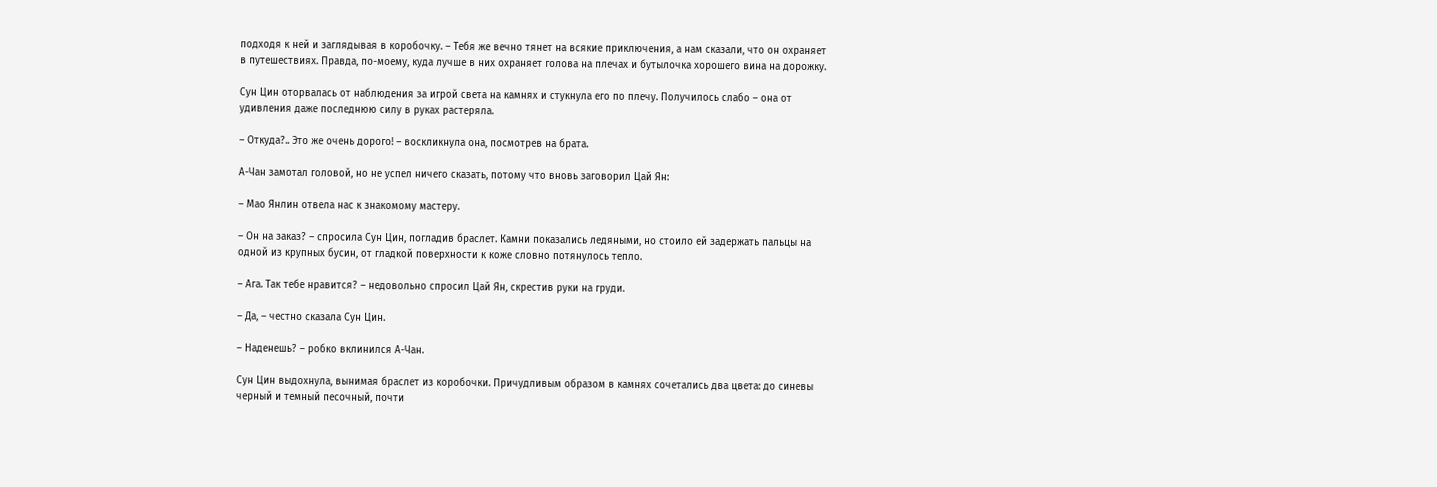подходя к ней и заглядывая в коробочку. – Тебя же вечно тянет на всякие приключения, а нам сказали, что он охраняет в путешествиях. Правда, по-моему, куда лучше в них охраняет голова на плечах и бутылочка хорошего вина на дорожку.

Сун Цин оторвалась от наблюдения за игрой света на камнях и стукнула его по плечу. Получилось слабо – она от удивления даже последнюю силу в руках растеряла.

– Откуда?.. Это же очень дорого! – воскликнула она, посмотрев на брата.

А-Чан замотал головой, но не успел ничего сказать, потому что вновь заговорил Цай Ян:

– Мао Янлин отвела нас к знакомому мастеру.

– Он на заказ? – спросила Сун Цин, погладив браслет. Камни показались ледяными, но стоило ей задержать пальцы на одной из крупных бусин, от гладкой поверхности к коже словно потянулось тепло.

– Ага. Так тебе нравится? – недовольно спросил Цай Ян, скрестив руки на груди.

– Да, – честно сказала Сун Цин.

– Наденешь? – робко вклинился А-Чан.

Сун Цин выдохнула, вынимая браслет из коробочки. Причудливым образом в камнях сочетались два цвета: до синевы черный и темный песочный, почти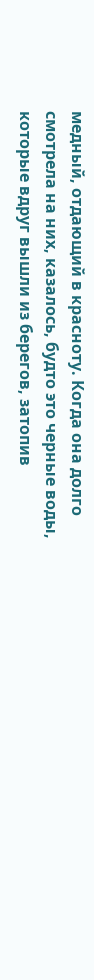медный, отдающий в красноту. Когда она долго смотрела на них, казалось, будто это черные воды, которые вдруг вышли из берегов, затопив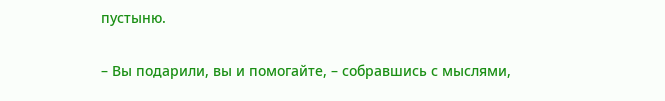пустыню.

– Вы подарили, вы и помогайте, – собравшись с мыслями,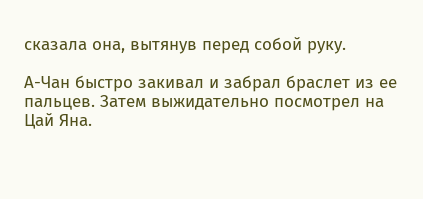сказала она, вытянув перед собой руку.

А-Чан быстро закивал и забрал браслет из ее пальцев. Затем выжидательно посмотрел на Цай Яна.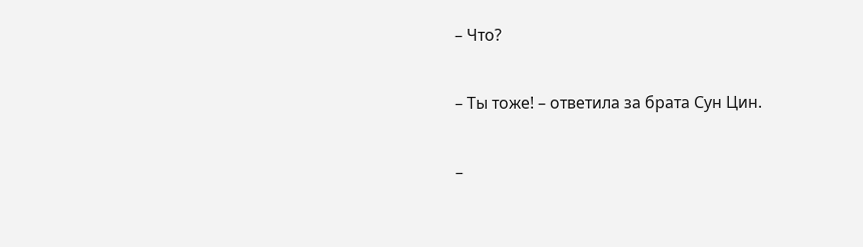– Что?

– Ты тоже! – ответила за брата Сун Цин.

–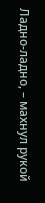Ладно-ладно, – махнул рукой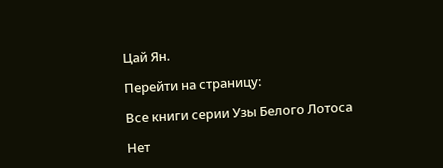Цай Ян.

Перейти на страницу:

Все книги серии Узы Белого Лотоса

Нет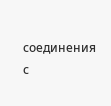соединения с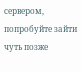сервером, попробуйте зайти чуть позже